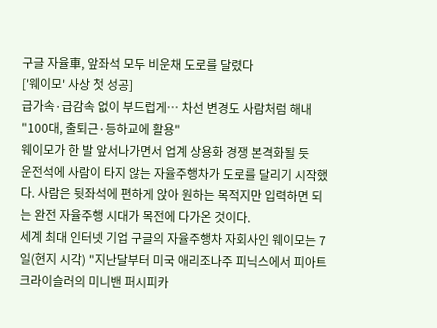구글 자율車, 앞좌석 모두 비운채 도로를 달렸다
['웨이모' 사상 첫 성공]
급가속·급감속 없이 부드럽게… 차선 변경도 사람처럼 해내
"100대, 출퇴근·등하교에 활용"
웨이모가 한 발 앞서나가면서 업계 상용화 경쟁 본격화될 듯
운전석에 사람이 타지 않는 자율주행차가 도로를 달리기 시작했다. 사람은 뒷좌석에 편하게 앉아 원하는 목적지만 입력하면 되는 완전 자율주행 시대가 목전에 다가온 것이다.
세계 최대 인터넷 기업 구글의 자율주행차 자회사인 웨이모는 7일(현지 시각) "지난달부터 미국 애리조나주 피닉스에서 피아트 크라이슬러의 미니밴 퍼시피카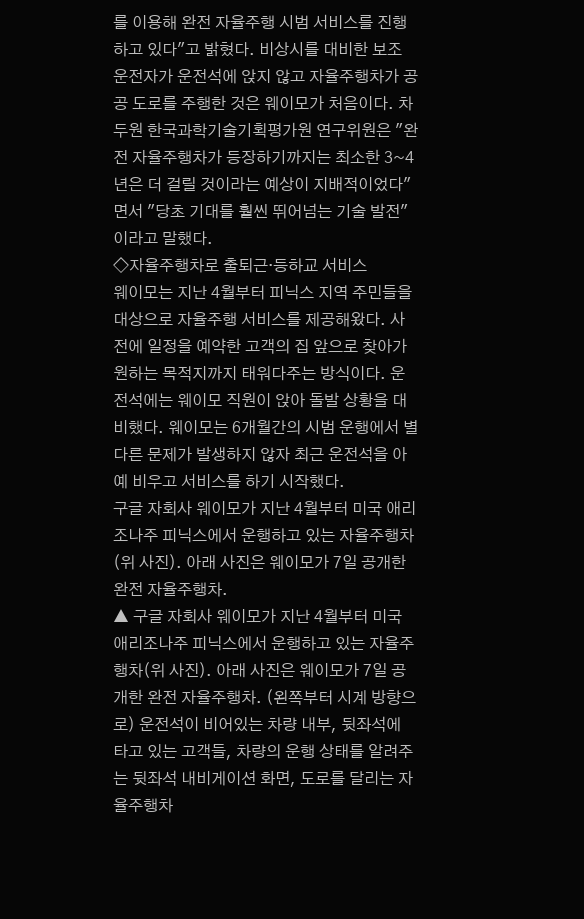를 이용해 완전 자율주행 시범 서비스를 진행하고 있다"고 밝혔다. 비상시를 대비한 보조 운전자가 운전석에 앉지 않고 자율주행차가 공공 도로를 주행한 것은 웨이모가 처음이다. 차두원 한국과학기술기획평가원 연구위원은 "완전 자율주행차가 등장하기까지는 최소한 3~4년은 더 걸릴 것이라는 예상이 지배적이었다"면서 "당초 기대를 훨씬 뛰어넘는 기술 발전"이라고 말했다.
◇자율주행차로 출퇴근·등하교 서비스
웨이모는 지난 4월부터 피닉스 지역 주민들을 대상으로 자율주행 서비스를 제공해왔다. 사전에 일정을 예약한 고객의 집 앞으로 찾아가 원하는 목적지까지 태워다주는 방식이다. 운전석에는 웨이모 직원이 앉아 돌발 상황을 대비했다. 웨이모는 6개월간의 시범 운행에서 별다른 문제가 발생하지 않자 최근 운전석을 아예 비우고 서비스를 하기 시작했다.
구글 자회사 웨이모가 지난 4월부터 미국 애리조나주 피닉스에서 운행하고 있는 자율주행차(위 사진). 아래 사진은 웨이모가 7일 공개한 완전 자율주행차.
▲ 구글 자회사 웨이모가 지난 4월부터 미국 애리조나주 피닉스에서 운행하고 있는 자율주행차(위 사진). 아래 사진은 웨이모가 7일 공개한 완전 자율주행차. (왼쪽부터 시계 방향으로) 운전석이 비어있는 차량 내부, 뒷좌석에 타고 있는 고객들, 차량의 운행 상태를 알려주는 뒷좌석 내비게이션 화면, 도로를 달리는 자율주행차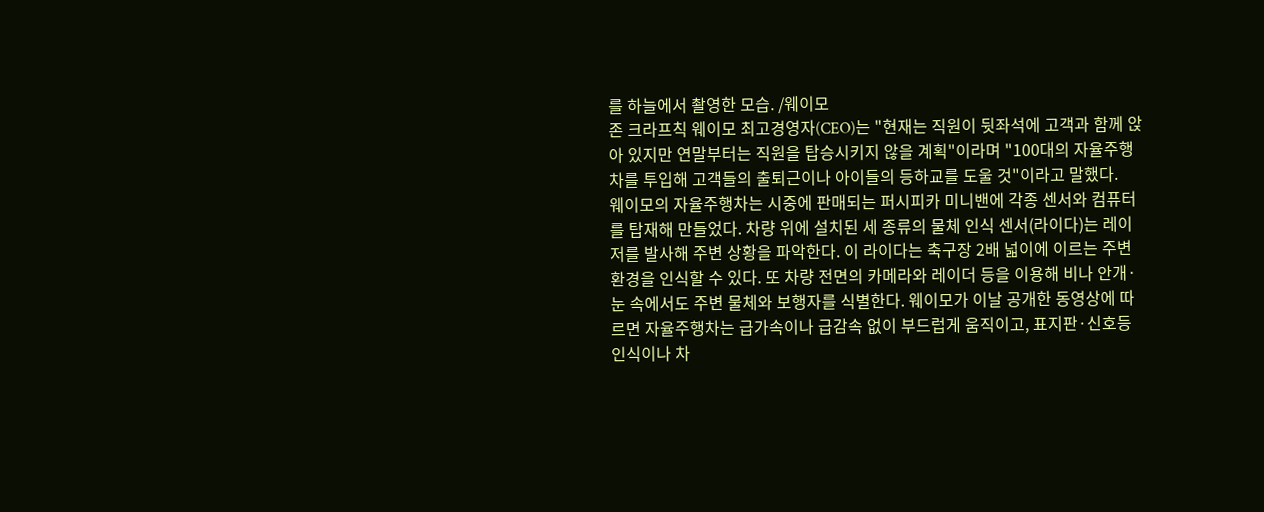를 하늘에서 촬영한 모습. /웨이모
존 크라프칙 웨이모 최고경영자(CEO)는 "현재는 직원이 뒷좌석에 고객과 함께 앉아 있지만 연말부터는 직원을 탑승시키지 않을 계획"이라며 "100대의 자율주행차를 투입해 고객들의 출퇴근이나 아이들의 등하교를 도울 것"이라고 말했다.
웨이모의 자율주행차는 시중에 판매되는 퍼시피카 미니밴에 각종 센서와 컴퓨터를 탑재해 만들었다. 차량 위에 설치된 세 종류의 물체 인식 센서(라이다)는 레이저를 발사해 주변 상황을 파악한다. 이 라이다는 축구장 2배 넓이에 이르는 주변 환경을 인식할 수 있다. 또 차량 전면의 카메라와 레이더 등을 이용해 비나 안개·눈 속에서도 주변 물체와 보행자를 식별한다. 웨이모가 이날 공개한 동영상에 따르면 자율주행차는 급가속이나 급감속 없이 부드럽게 움직이고, 표지판·신호등 인식이나 차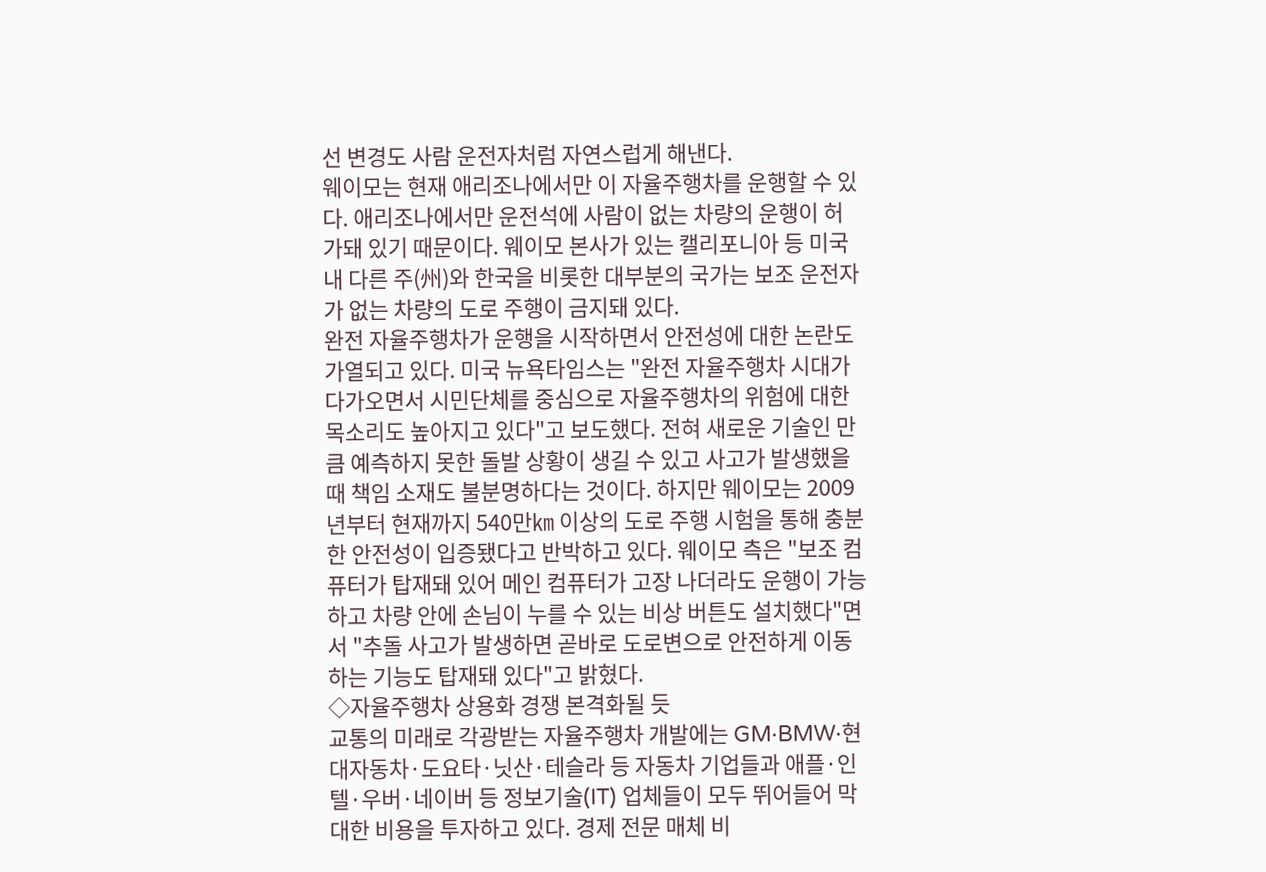선 변경도 사람 운전자처럼 자연스럽게 해낸다.
웨이모는 현재 애리조나에서만 이 자율주행차를 운행할 수 있다. 애리조나에서만 운전석에 사람이 없는 차량의 운행이 허가돼 있기 때문이다. 웨이모 본사가 있는 캘리포니아 등 미국 내 다른 주(州)와 한국을 비롯한 대부분의 국가는 보조 운전자가 없는 차량의 도로 주행이 금지돼 있다.
완전 자율주행차가 운행을 시작하면서 안전성에 대한 논란도 가열되고 있다. 미국 뉴욕타임스는 "완전 자율주행차 시대가 다가오면서 시민단체를 중심으로 자율주행차의 위험에 대한 목소리도 높아지고 있다"고 보도했다. 전혀 새로운 기술인 만큼 예측하지 못한 돌발 상황이 생길 수 있고 사고가 발생했을 때 책임 소재도 불분명하다는 것이다. 하지만 웨이모는 2009년부터 현재까지 540만㎞ 이상의 도로 주행 시험을 통해 충분한 안전성이 입증됐다고 반박하고 있다. 웨이모 측은 "보조 컴퓨터가 탑재돼 있어 메인 컴퓨터가 고장 나더라도 운행이 가능하고 차량 안에 손님이 누를 수 있는 비상 버튼도 설치했다"면서 "추돌 사고가 발생하면 곧바로 도로변으로 안전하게 이동하는 기능도 탑재돼 있다"고 밝혔다.
◇자율주행차 상용화 경쟁 본격화될 듯
교통의 미래로 각광받는 자율주행차 개발에는 GM·BMW·현대자동차·도요타·닛산·테슬라 등 자동차 기업들과 애플·인텔·우버·네이버 등 정보기술(IT) 업체들이 모두 뛰어들어 막대한 비용을 투자하고 있다. 경제 전문 매체 비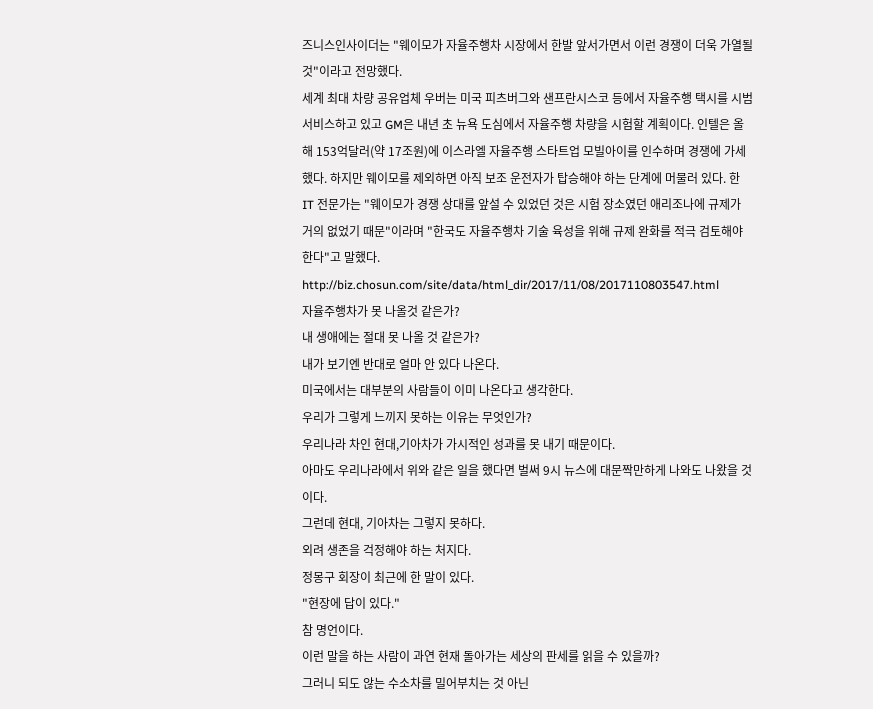즈니스인사이더는 "웨이모가 자율주행차 시장에서 한발 앞서가면서 이런 경쟁이 더욱 가열될 것"이라고 전망했다.
세계 최대 차량 공유업체 우버는 미국 피츠버그와 샌프란시스코 등에서 자율주행 택시를 시범 서비스하고 있고 GM은 내년 초 뉴욕 도심에서 자율주행 차량을 시험할 계획이다. 인텔은 올해 153억달러(약 17조원)에 이스라엘 자율주행 스타트업 모빌아이를 인수하며 경쟁에 가세했다. 하지만 웨이모를 제외하면 아직 보조 운전자가 탑승해야 하는 단계에 머물러 있다. 한 IT 전문가는 "웨이모가 경쟁 상대를 앞설 수 있었던 것은 시험 장소였던 애리조나에 규제가 거의 없었기 때문"이라며 "한국도 자율주행차 기술 육성을 위해 규제 완화를 적극 검토해야 한다"고 말했다.
http://biz.chosun.com/site/data/html_dir/2017/11/08/2017110803547.html
자율주행차가 못 나올것 같은가?
내 생애에는 절대 못 나올 것 같은가?
내가 보기엔 반대로 얼마 안 있다 나온다.
미국에서는 대부분의 사람들이 이미 나온다고 생각한다.
우리가 그렇게 느끼지 못하는 이유는 무엇인가?
우리나라 차인 현대,기아차가 가시적인 성과를 못 내기 때문이다.
아마도 우리나라에서 위와 같은 일을 했다면 벌써 9시 뉴스에 대문짝만하게 나와도 나왔을 것이다.
그런데 현대, 기아차는 그렇지 못하다.
외려 생존을 걱정해야 하는 처지다.
정몽구 회장이 최근에 한 말이 있다.
"현장에 답이 있다."
참 명언이다.
이런 말을 하는 사람이 과연 현재 돌아가는 세상의 판세를 읽을 수 있을까?
그러니 되도 않는 수소차를 밀어부치는 것 아닌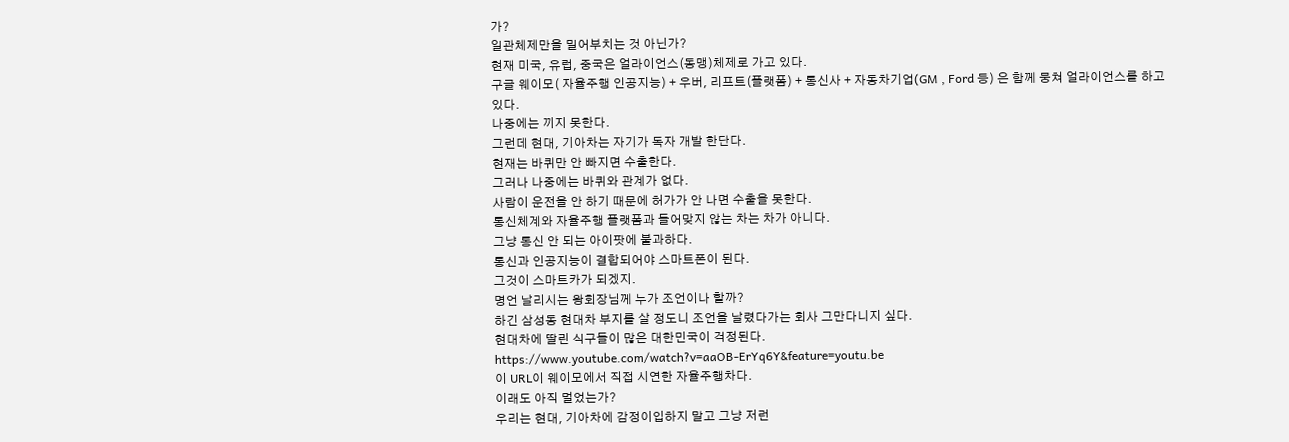가?
일관체제만을 밀어부치는 것 아닌가?
현재 미국, 유럽, 중국은 얼라이언스(동맹)체제로 가고 있다.
구글 웨이모( 자율주행 인공지능) + 우버, 리프트(플랫폼) + 통신사 + 자동차기업(GM , Ford 등) 은 함께 뭉쳐 얼라이언스를 하고 있다.
나중에는 끼지 못한다.
그런데 현대, 기아차는 자기가 독자 개발 한단다.
현재는 바퀴만 안 빠지면 수출한다.
그러나 나중에는 바퀴와 관계가 없다.
사람이 운전을 안 하기 때문에 허가가 안 나면 수출을 못한다.
통신체계와 자율주행 플랫폼과 들어맞지 않는 차는 차가 아니다.
그냥 통신 안 되는 아이팟에 불과하다.
통신과 인공지능이 결합되어야 스마트폰이 된다.
그것이 스마트카가 되겠지.
명언 날리시는 왕회장님께 누가 조언이나 할까?
하긴 삼성동 현대차 부지를 살 정도니 조언을 날렸다가는 회사 그만다니지 싶다.
현대차에 딸린 식구들이 많은 대한민국이 걱정된다.
https://www.youtube.com/watch?v=aaOB-ErYq6Y&feature=youtu.be
이 URL이 웨이모에서 직접 시연한 자율주행차다.
이래도 아직 멀었는가?
우리는 현대, 기아차에 감정이입하지 말고 그냥 저런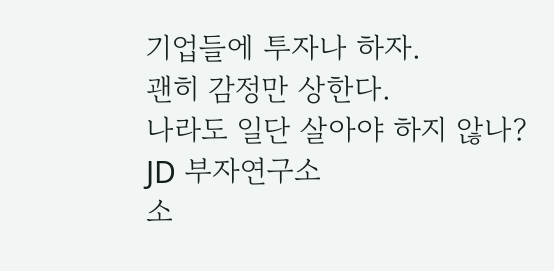기업들에 투자나 하자.
괜히 감정만 상한다.
나라도 일단 살아야 하지 않나?
JD 부자연구소
소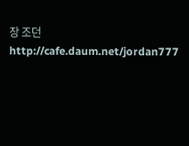장 조던
http://cafe.daum.net/jordan777